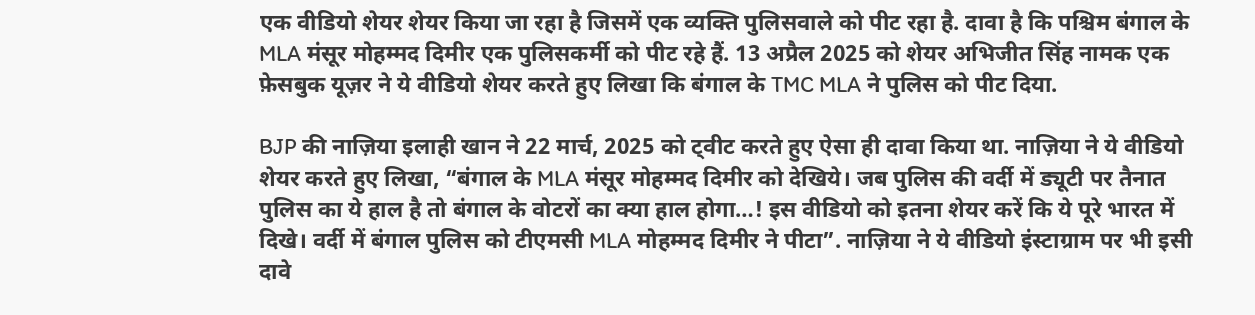एक वीडियो शेयर शेयर किया जा रहा है जिसमें एक व्यक्ति पुलिसवाले को पीट रहा है. दावा है कि पश्चिम बंगाल के MLA मंसूर मोहम्मद दिमीर एक पुलिसकर्मी को पीट रहे हैं. 13 अप्रैल 2025 को शेयर अभिजीत सिंह नामक एक फ़ेसबुक यूज़र ने ये वीडियो शेयर करते हुए लिखा कि बंगाल के TMC MLA ने पुलिस को पीट दिया.

BJP की नाज़िया इलाही खान ने 22 मार्च, 2025 को ट्वीट करते हुए ऐसा ही दावा किया था. नाज़िया ने ये वीडियो शेयर करते हुए लिखा, “बंगाल के MLA मंसूर मोहम्मद दिमीर को देखिये। जब पुलिस की वर्दी में ड्यूटी पर तैनात पुलिस का ये हाल है तो बंगाल के वोटरों का क्या हाल होगा…! इस वीडियो को इतना शेयर करें कि ये पूरे भारत में दिखे। वर्दी में बंगाल पुलिस को टीएमसी MLA मोहम्मद दिमीर ने पीटा”. नाज़िया ने ये वीडियो इंस्टाग्राम पर भी इसी दावे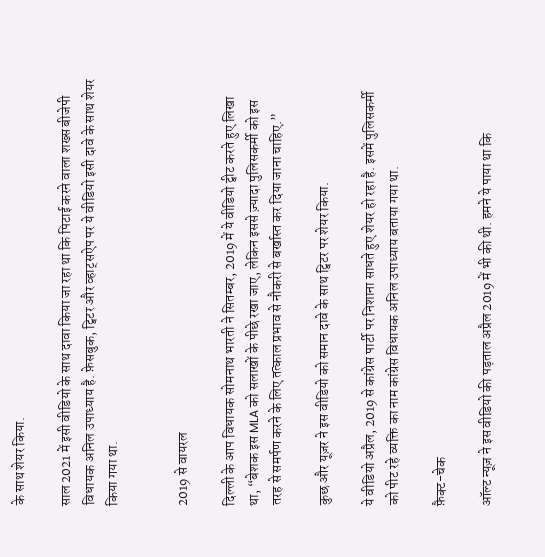के साथ शेयर किया.

साल 2021 में इसी वीडियो के साथ दावा किया जा रहा था कि पिटाई करने वाला शख्स बीजेपी विधायक अनिल उपाध्याय है. फ़ेसबुक, ट्विटर और व्हाट्सऐप पर ये वीडियो इसी दावे के साथ शेयर किया गया था.


2019 से वायरल

दिल्ली के आप विधायक सोमनाथ भारती ने सितम्बर, 2019 में ये वीडियो ट्वीट करते हुए लिखा था, “बेशक इस MLA को सलाखों के पीछे रखा जाए, लेकिन इससे ज़्यादा पुलिसकर्मी को इस तरह से समर्पण करने के लिए तत्काल प्रभाव से नौकरी से बर्खास्त कर दिया जाना चाहिए.”

कुछ और यूज़र ने इस वीडियो को समान दावे के साथ ट्विटर पर शेयर किया.

ये वीडियो अप्रैल, 2019 से कांग्रेस पार्टी पर निशाना साधते हुए शेयर हो रहा है. इसमें पुलिसकर्मी को पीट रहे व्यक्ति का नाम कांग्रेस विधायक अनिल उपाध्याय बताया गया था.

फ़ैक्ट-चेक

ऑल्ट न्यूज़ ने इस वीडियो की पड़ताल अप्रैल 2019 में भी की थी. हमने ये पाया था कि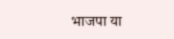भाजपा या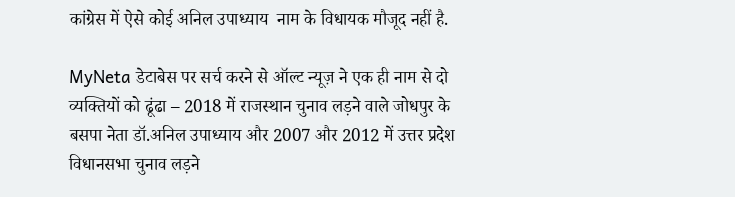कांग्रेस में ऐसे कोई अनिल उपाध्याय  नाम के विधायक मौजूद नहीं है.

MyNeta डेटाबेस पर सर्च करने से ऑल्ट न्यूज़ ने एक ही नाम से दो व्यक्तियों को ढूंढा – 2018 में राजस्थान चुनाव लड़ने वाले जोधपुर के बसपा नेता डॉ.अनिल उपाध्याय और 2007 और 2012 में उत्तर प्रदेश विधानसभा चुनाव लड़ने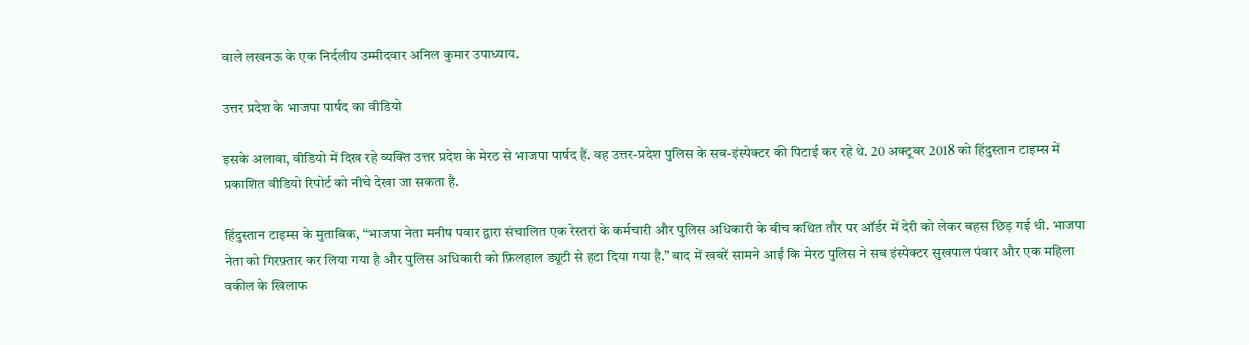वाले लखनऊ के एक निर्दलीय उम्मीदवार अनिल कुमार उपाध्याय.

उत्तर प्रदेश के भाजपा पार्षद का वीडियो

इसके अलावा, वीडियो में दिख रहे व्यक्ति उत्तर प्रदेश के मेरठ से भाजपा पार्षद हैं. वह उत्तर-प्रदेश पुलिस के सब-इंस्पेक्टर की पिटाई कर रहे थे. 20 अक्टूबर 2018 को हिंदुस्तान टाइम्स में प्रकाशित वीडियो रिपोर्ट को नीचे देखा जा सकता है.

हिंदुस्तान टाइम्स के मुताबिक, “भाजपा नेता मनीष पवार द्वारा संचालित एक रेस्तरां के कर्मचारी और पुलिस अधिकारी के बीच कथित तौर पर ऑर्डर में देरी को लेकर बहस छिड़ गई थी. भाजपा नेता को गिरफ़्तार कर लिया गया है और पुलिस अधिकारी को फ़िलहाल ड्यूटी से हटा दिया गया है.” बाद में खबरें सामने आईं कि मेरठ पुलिस ने सब इंस्पेक्टर सुखपाल पंवार और एक महिला वकील के खिलाफ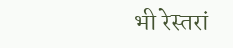भी रेस्तरां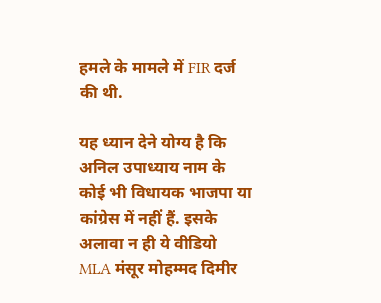हमले के मामले में FIR दर्ज की थी.

यह ध्यान देने योग्य है कि अनिल उपाध्याय नाम के कोई भी विधायक भाजपा या कांग्रेस में नहीं हैं. इसके अलावा न ही ये वीडियो MLA मंसूर मोहम्मद दिमीर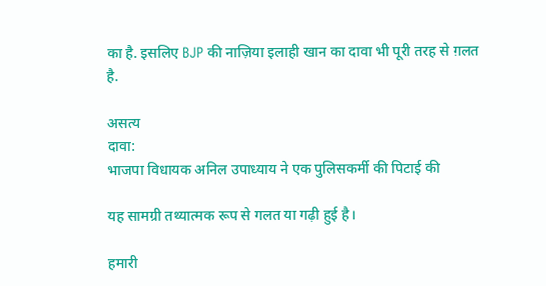का है. इसलिए BJP की नाज़िया इलाही खान का दावा भी पूरी तरह से ग़लत है.

असत्य
दावा:
भाजपा विधायक अनिल उपाध्याय ने एक पुलिसकर्मी की पिटाई की

यह सामग्री तथ्यात्मक रूप से गलत या गढ़ी हुई है।

हमारी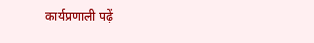कार्यप्रणाली पढ़ें